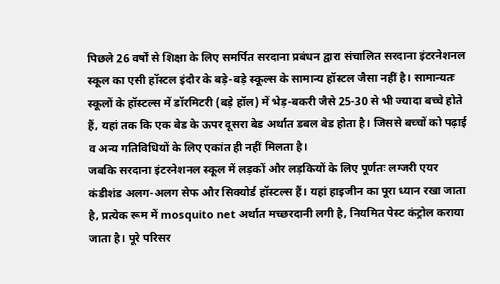पिछले 26 वर्षों से शिक्षा के लिए समर्पित सरदाना प्रबंधन द्वारा संचालित सरदाना इंटरनेशनल स्कूल का एसी हॉस्टल इंदौर के बड़े-बड़े स्कूल्स के सामान्य हॉस्टल जैसा नहीं है। सामान्यतः स्कूलों के हॉस्टल्स में डॉरमिटरी (बड़े हॉल) में भेड़-बकरी जैसे 25-30 से भी ज्यादा बच्चे होते हैं, यहां तक कि एक बेड के ऊपर दूसरा बेड अर्थात डबल बेड होता है। जिससे बच्चों को पढ़ाई व अन्य गतिविधियों के लिए एकांत ही नहीं मिलता है।
जबकि सरदाना इंटरनेशनल स्कूल में लड़कों और लड़कियों के लिए पूर्णतः लग्जरी एयर कंडीशंड अलग-अलग सेफ और सिक्योर्ड हॉस्टल्स हैं। यहां हाइजीन का पूरा ध्यान रखा जाता है, प्रत्येक रूम में mosquito net अर्थात मच्छरदानी लगी है, नियमित पेस्ट कंट्रोल कराया जाता है। पूरे परिसर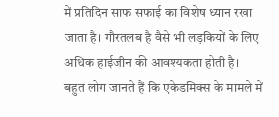में प्रतिदिन साफ सफाई का विशेष ध्यान रखा जाता है। गौरतलब है वैसे भी लड़कियों के लिए अधिक हाईजीन की आवश्यकता होती है।
बहुत लोग जानते हैं कि एकेडमिक्स के मामले में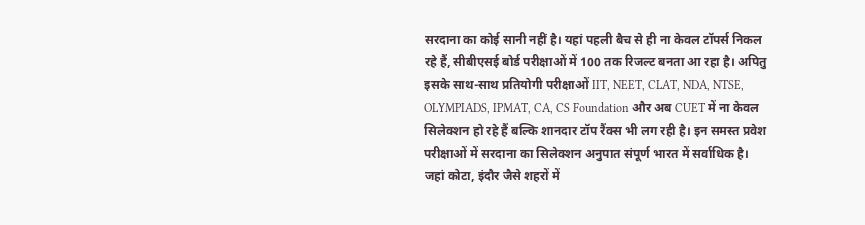सरदाना का कोई सानी नहीं है। यहां पहली बैच से ही ना केवल टॉपर्स निकल रहे हैं, सीबीएसई बोर्ड परीक्षाओं में 100 तक रिजल्ट बनता आ रहा है। अपितु इसके साथ-साथ प्रतियोगी परीक्षाओं IIT, NEET, CLAT, NDA, NTSE, OLYMPIADS, IPMAT, CA, CS Foundation और अब CUET में ना केवल सिलेक्शन हो रहे हैं बल्कि शानदार टॉप रैंक्स भी लग रही है। इन समस्त प्रवेश परीक्षाओं में सरदाना का सिलेक्शन अनुपात संपूर्ण भारत में सर्वाधिक है। जहां कोटा, इंदौर जैसे शहरों में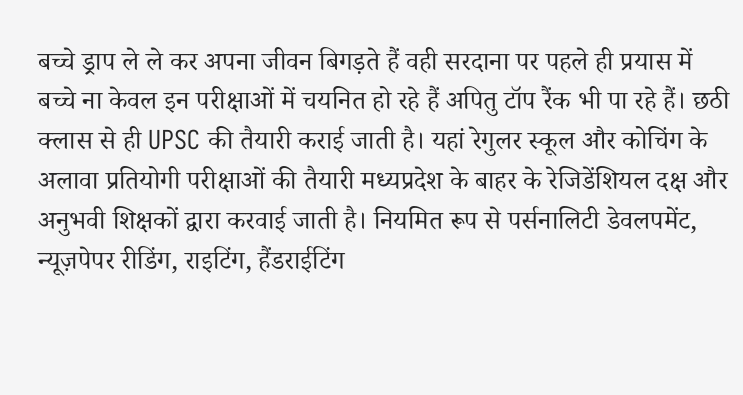बच्चे ड्राप ले ले कर अपना जीवन बिगड़ते हैं वही सरदाना पर पहले ही प्रयास में बच्चे ना केवल इन परीक्षाओं में चयनित हो रहे हैं अपितु टॉप रैंक भी पा रहे हैं। छठी क्लास से ही UPSC की तैयारी कराई जाती है। यहां रेगुलर स्कूल और कोचिंग के अलावा प्रतियोगी परीक्षाओं की तैयारी मध्यप्रदेश के बाहर के रेजिडेंशियल दक्ष और अनुभवी शिक्षकों द्वारा करवाई जाती है। नियमित रूप से पर्सनालिटी डेवलपमेंट, न्यूज़पेपर रीडिंग, राइटिंग, हैंडराईटिंग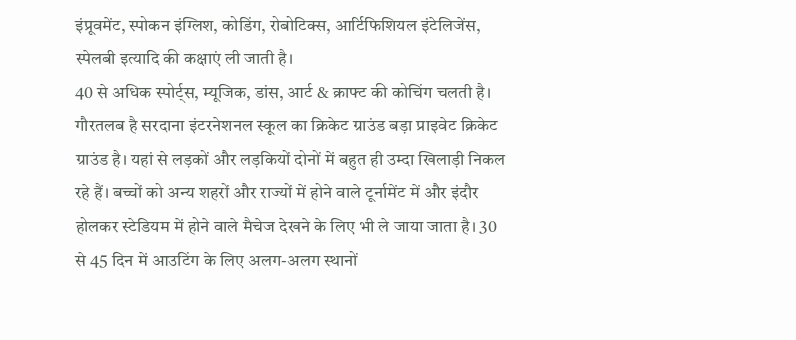इंप्रूवमेंट, स्पोकन इंग्लिश, कोडिंग, रोबोटिक्स, आर्टिफिशियल इंटेलिजेंस, स्पेलबी इत्यादि की कक्षाएं ली जाती है।
40 से अधिक स्पोर्ट्स, म्यूजिक, डांस, आर्ट & क्राफ्ट की कोचिंग चलती है। गौरतलब है सरदाना इंटरनेशनल स्कूल का क्रिकेट ग्राउंड बड़ा प्राइवेट क्रिकेट ग्राउंड है। यहां से लड़कों और लड़कियों दोनों में बहुत ही उम्दा खिलाड़ी निकल रहे हैं। बच्चों को अन्य शहरों और राज्यों में होने वाले टूर्नामेंट में और इंदौर होलकर स्टेडियम में होने वाले मैचेज देखने के लिए भी ले जाया जाता है। 30 से 45 दिन में आउटिंग के लिए अलग-अलग स्थानों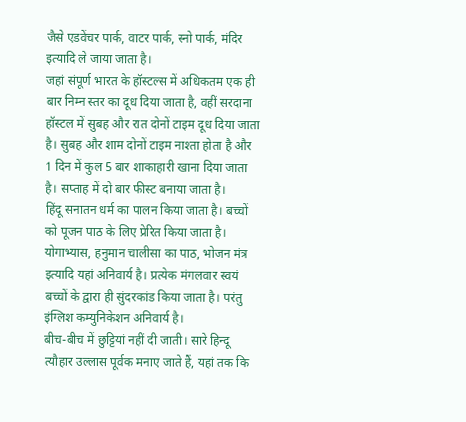जैसे एडवेंचर पार्क, वाटर पार्क, स्नो पार्क, मंदिर इत्यादि ले जाया जाता है।
जहां संपूर्ण भारत के हॉस्टल्स में अधिकतम एक ही बार निम्न स्तर का दूध दिया जाता है, वहीं सरदाना हॉस्टल में सुबह और रात दोनों टाइम दूध दिया जाता है। सुबह और शाम दोनों टाइम नाश्ता होता है और 1 दिन में कुल 5 बार शाकाहारी खाना दिया जाता है। सप्ताह में दो बार फीस्ट बनाया जाता है।
हिंदू सनातन धर्म का पालन किया जाता है। बच्चों को पूजन पाठ के लिए प्रेरित किया जाता है। योगाभ्यास, हनुमान चालीसा का पाठ, भोजन मंत्र इत्यादि यहां अनिवार्य है। प्रत्येक मंगलवार स्वयं बच्चों के द्वारा ही सुंदरकांड किया जाता है। परंतु इंग्लिश कम्युनिकेशन अनिवार्य है।
बीच-बीच में छुट्टियां नहीं दी जाती। सारे हिन्दू त्यौहार उल्लास पूर्वक मनाए जाते हैं, यहां तक कि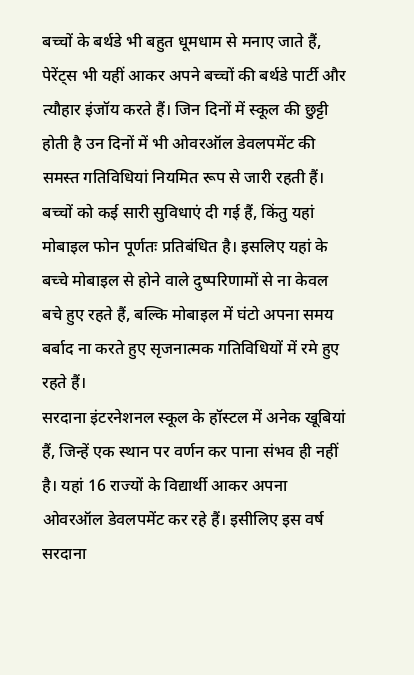बच्चों के बर्थडे भी बहुत धूमधाम से मनाए जाते हैं, पेरेंट्स भी यहीं आकर अपने बच्चों की बर्थडे पार्टी और त्यौहार इंजॉय करते हैं। जिन दिनों में स्कूल की छुट्टी होती है उन दिनों में भी ओवरऑल डेवलपमेंट की समस्त गतिविधियां नियमित रूप से जारी रहती हैं।
बच्चों को कई सारी सुविधाएं दी गई हैं, किंतु यहां मोबाइल फोन पूर्णतः प्रतिबंधित है। इसलिए यहां के बच्चे मोबाइल से होने वाले दुष्परिणामों से ना केवल बचे हुए रहते हैं, बल्कि मोबाइल में घंटो अपना समय बर्बाद ना करते हुए सृजनात्मक गतिविधियों में रमे हुए रहते हैं।
सरदाना इंटरनेशनल स्कूल के हॉस्टल में अनेक खूबियां हैं, जिन्हें एक स्थान पर वर्णन कर पाना संभव ही नहीं है। यहां 16 राज्यों के विद्यार्थी आकर अपना ओवरऑल डेवलपमेंट कर रहे हैं। इसीलिए इस वर्ष सरदाना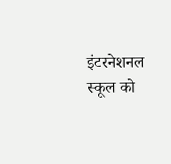इंटरनेशनल स्कूल को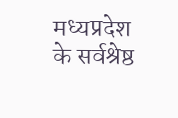मध्यप्रदेश के सर्वश्रेष्ठ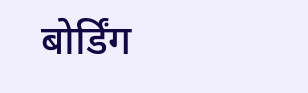बोर्डिंग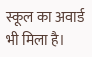स्कूल का अवार्ड भी मिला है।